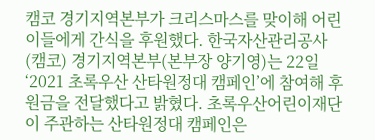캠코 경기지역본부가 크리스마스를 맞이해 어린이들에게 간식을 후원했다. 한국자산관리공사(캠코) 경기지역본부(본부장 양기영)는 22일 ‘2021 초록우산 산타원정대 캠페인’에 참여해 후원금을 전달했다고 밝혔다. 초록우산어린이재단이 주관하는 산타원정대 캠페인은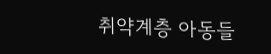취약계층 아동들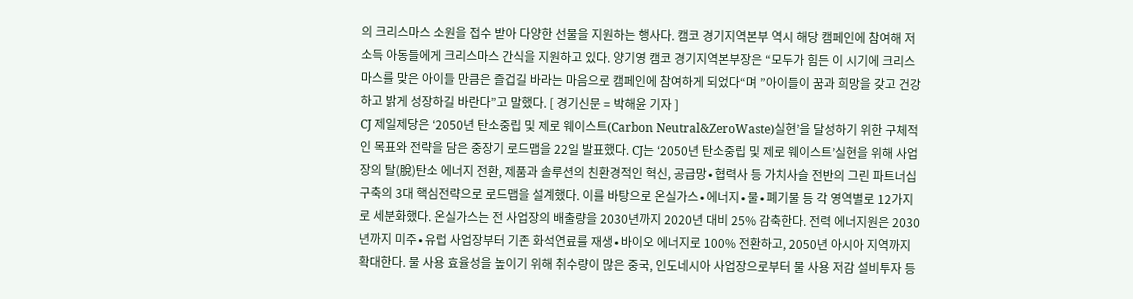의 크리스마스 소원을 접수 받아 다양한 선물을 지원하는 행사다. 캠코 경기지역본부 역시 해당 캠페인에 참여해 저소득 아동들에게 크리스마스 간식을 지원하고 있다. 양기영 캠코 경기지역본부장은 “모두가 힘든 이 시기에 크리스마스를 맞은 아이들 만큼은 즐겁길 바라는 마음으로 캠페인에 참여하게 되었다“며 ”아이들이 꿈과 희망을 갖고 건강하고 밝게 성장하길 바란다”고 말했다. [ 경기신문 = 박해윤 기자 ]
CJ 제일제당은 ‘2050년 탄소중립 및 제로 웨이스트(Carbon Neutral&ZeroWaste)실현’을 달성하기 위한 구체적인 목표와 전략을 담은 중장기 로드맵을 22일 발표했다. CJ는 ‘2050년 탄소중립 및 제로 웨이스트’실현을 위해 사업장의 탈(脫)탄소 에너지 전환, 제품과 솔루션의 친환경적인 혁신, 공급망∙협력사 등 가치사슬 전반의 그린 파트너십 구축의 3대 핵심전략으로 로드맵을 설계했다. 이를 바탕으로 온실가스∙에너지∙물∙폐기물 등 각 영역별로 12가지로 세분화했다. 온실가스는 전 사업장의 배출량을 2030년까지 2020년 대비 25% 감축한다. 전력 에너지원은 2030년까지 미주∙유럽 사업장부터 기존 화석연료를 재생∙바이오 에너지로 100% 전환하고, 2050년 아시아 지역까지 확대한다. 물 사용 효율성을 높이기 위해 취수량이 많은 중국, 인도네시아 사업장으로부터 물 사용 저감 설비투자 등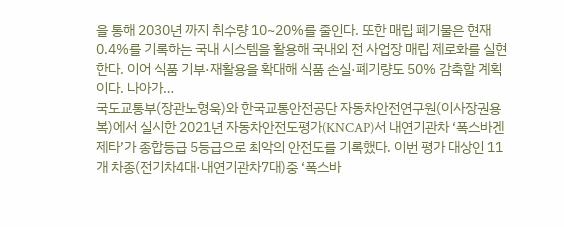을 통해 2030년 까지 취수량 10~20%를 줄인다. 또한 매립 폐기물은 현재 0.4%를 기록하는 국내 시스템을 활용해 국내외 전 사업장 매립 제로화를 실현한다. 이어 식품 기부·재활용을 확대해 식품 손실·폐기량도 50% 감축할 계획이다. 나아가…
국도교통부(장관노형욱)와 한국교통안전공단 자동차안전연구원(이사장권용복)에서 실시한 2021년 자동차안전도평가(KNCAP)서 내연기관차 ‘폭스바겐 제타’가 종합등급 5등급으로 최악의 안전도를 기록했다. 이번 평가 대상인 11개 차종(전기차4대·내연기관차7대)중 ‘폭스바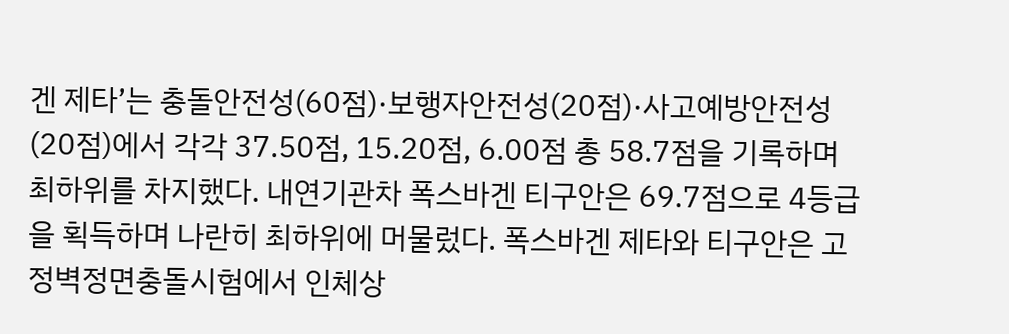겐 제타’는 충돌안전성(60점)·보행자안전성(20점)·사고예방안전성(20점)에서 각각 37.50점, 15.20점, 6.00점 총 58.7점을 기록하며 최하위를 차지했다. 내연기관차 폭스바겐 티구안은 69.7점으로 4등급을 획득하며 나란히 최하위에 머물렀다. 폭스바겐 제타와 티구안은 고정벽정면충돌시험에서 인체상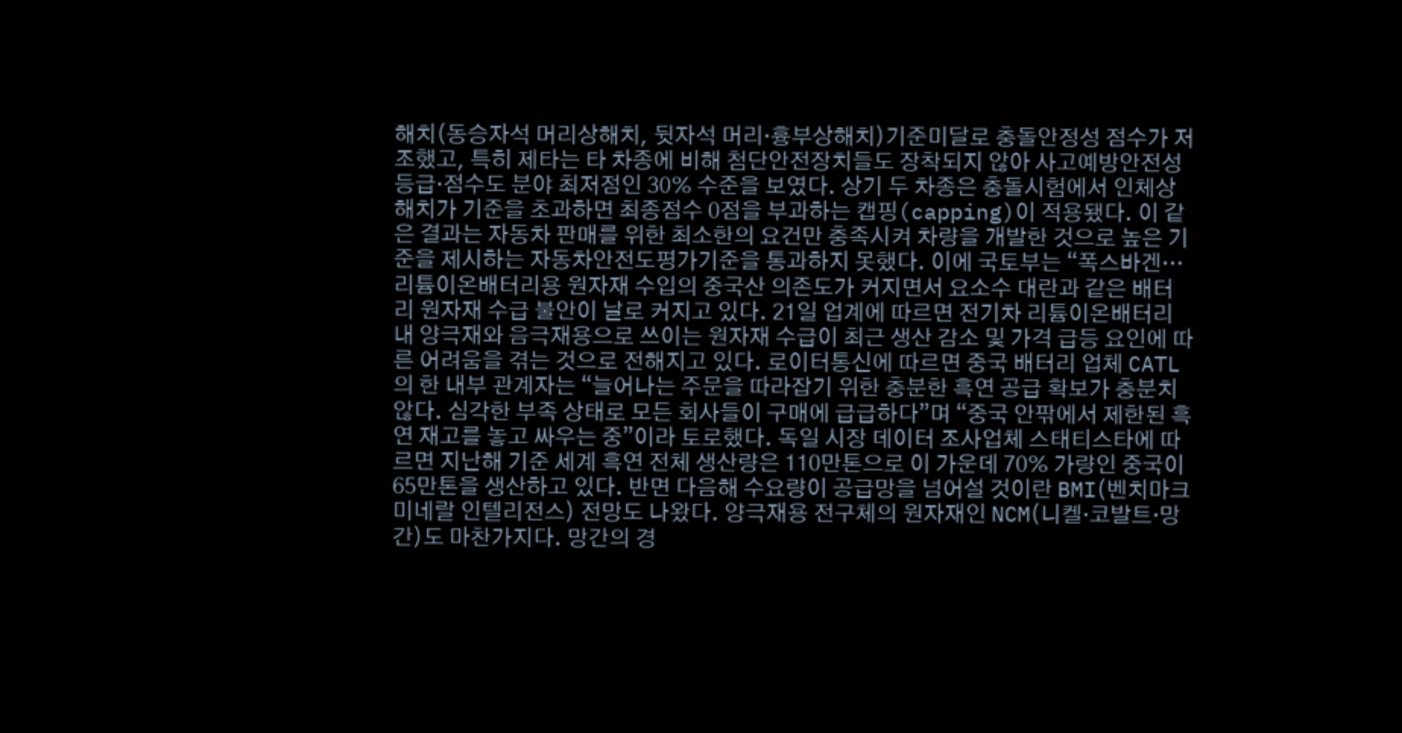해치(동승자석 머리상해치, 뒷자석 머리·흉부상해치)기준미달로 충돌안정성 점수가 저조했고, 특히 제타는 타 차종에 비해 첨단안전장치들도 장착되지 않아 사고예방안전성 등급·점수도 분야 최저점인 30% 수준을 보였다. 상기 두 차종은 충돌시험에서 인체상해치가 기준을 초과하면 최종점수 0점을 부과하는 캡핑(capping)이 적용됐다. 이 같은 결과는 자동차 판매를 위한 최소한의 요건만 충족시켜 차량을 개발한 것으로 높은 기준을 제시하는 자동차안전도평가기준을 통과하지 못했다. 이에 국토부는 “폭스바겐…
리튬이온배터리용 원자재 수입의 중국산 의존도가 커지면서 요소수 대란과 같은 배터리 원자재 수급 불안이 날로 커지고 있다. 21일 업계에 따르면 전기차 리튬이온배터리 내 양극재와 음극재용으로 쓰이는 원자재 수급이 최근 생산 감소 및 가격 급등 요인에 따른 어려움을 겪는 것으로 전해지고 있다. 로이터통신에 따르면 중국 배터리 업체 CATL의 한 내부 관계자는 “늘어나는 주문을 따라잡기 위한 충분한 흑연 공급 확보가 충분치 않다. 심각한 부족 상태로 모든 회사들이 구매에 급급하다”며 “중국 안팎에서 제한된 흑연 재고를 놓고 싸우는 중”이라 토로했다. 독일 시장 데이터 조사업체 스태티스타에 따르면 지난해 기준 세계 흑연 전체 생산량은 110만톤으로 이 가운데 70% 가량인 중국이 65만톤을 생산하고 있다. 반면 다음해 수요량이 공급망을 넘어설 것이란 BMI(벤치마크 미네랄 인텔리전스) 전망도 나왔다. 양극재용 전구체의 원자재인 NCM(니켈·코발트·망간)도 마찬가지다. 망간의 경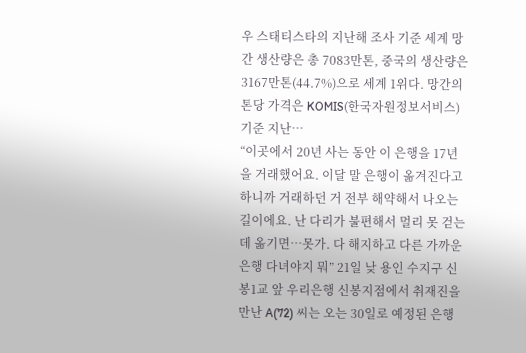우 스태티스타의 지난해 조사 기준 세계 망간 생산량은 총 7083만톤, 중국의 생산량은 3167만톤(44.7%)으로 세계 1위다. 망간의 톤당 가격은 KOMIS(한국자원정보서비스) 기준 지난…
“이곳에서 20년 사는 동안 이 은행을 17년을 거래했어요. 이달 말 은행이 옮겨진다고 하니까 거래하던 거 전부 해약해서 나오는 길이에요. 난 다리가 불편해서 멀리 못 걷는데 옮기면…못가. 다 해지하고 다른 가까운 은행 다녀야지 뭐” 21일 낮 용인 수지구 신봉1교 앞 우리은행 신봉지점에서 취재진을 만난 A(72) 씨는 오는 30일로 예정된 은행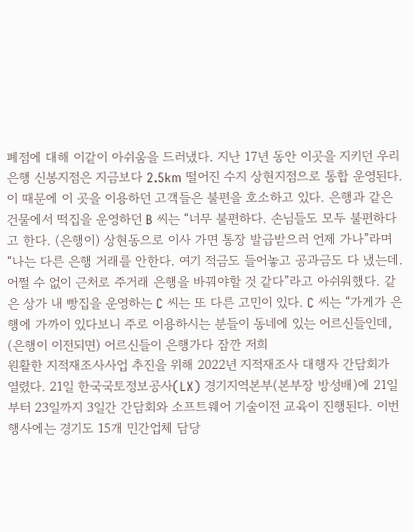폐점에 대해 이같이 아쉬움을 드러냈다. 지난 17년 동안 이곳을 지키던 우리은행 신봉지점은 지금보다 2.5km 떨어진 수지 상현지점으로 통합 운영된다. 이 때문에 이 곳을 이용하던 고객들은 불편을 호소하고 있다. 은행과 같은 건물에서 떡집을 운영하던 B 씨는 “너무 불편하다. 손님들도 모두 불편하다고 한다. (은행이) 상현동으로 이사 가면 통장 발급받으러 언제 가나”라며 “나는 다른 은행 거래를 안한다. 여기 적금도 들어놓고 공과금도 다 냈는데. 어쩔 수 없이 근처로 주거래 은행을 바꿔야할 것 같다”라고 아쉬워했다. 같은 상가 내 빵집을 운영하는 C 씨는 또 다른 고민이 있다. C 씨는 “가게가 은행에 가까이 있다보니 주로 이용하시는 분들이 동네에 있는 어르신들인데, (은행이 이전되면) 어르신들이 은행가다 잠깐 저희
원활한 지적재조사사업 추진을 위해 2022년 지적재조사 대행자 간담회가 열렸다. 21일 한국국토정보공사(LX) 경기지역본부(본부장 방성배)에 21일부터 23일까지 3일간 간담회와 소프트웨어 기술이전 교육이 진행된다. 이번 행사에는 경기도 15개 민간업체 담당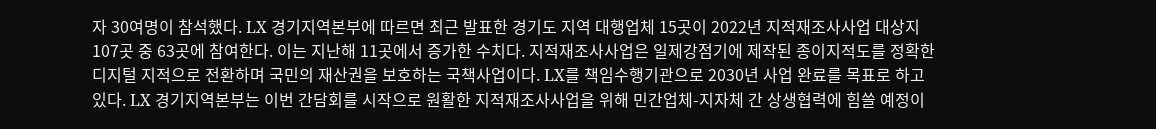자 30여명이 참석했다. LX 경기지역본부에 따르면 최근 발표한 경기도 지역 대행업체 15곳이 2022년 지적재조사사업 대상지 107곳 중 63곳에 참여한다. 이는 지난해 11곳에서 증가한 수치다. 지적재조사사업은 일제강점기에 제작된 종이지적도를 정확한 디지털 지적으로 전환하며 국민의 재산권을 보호하는 국책사업이다. LX를 책임수행기관으로 2030년 사업 완료를 목표로 하고 있다. LX 경기지역본부는 이번 간담회를 시작으로 원활한 지적재조사사업을 위해 민간업체-지자체 간 상생협력에 힘쓸 예정이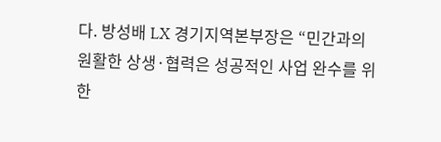다. 방성배 LX 경기지역본부장은 “민간과의 원활한 상생·협력은 성공적인 사업 완수를 위한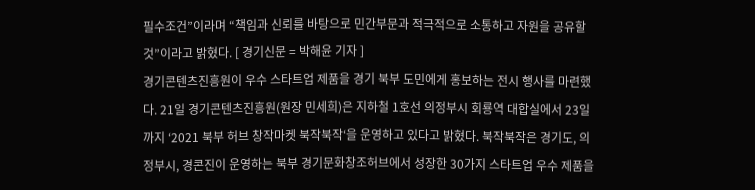필수조건”이라며 “책임과 신뢰를 바탕으로 민간부문과 적극적으로 소통하고 자원을 공유할 것”이라고 밝혔다. [ 경기신문 = 박해윤 기자 ]
경기콘텐츠진흥원이 우수 스타트업 제품을 경기 북부 도민에게 홍보하는 전시 행사를 마련했다. 21일 경기콘텐츠진흥원(원장 민세희)은 지하철 1호선 의정부시 회룡역 대합실에서 23일까지 ‘2021 북부 허브 창작마켓 북작북작‘을 운영하고 있다고 밝혔다. 북작북작은 경기도, 의정부시, 경콘진이 운영하는 북부 경기문화창조허브에서 성장한 30가지 스타트업 우수 제품을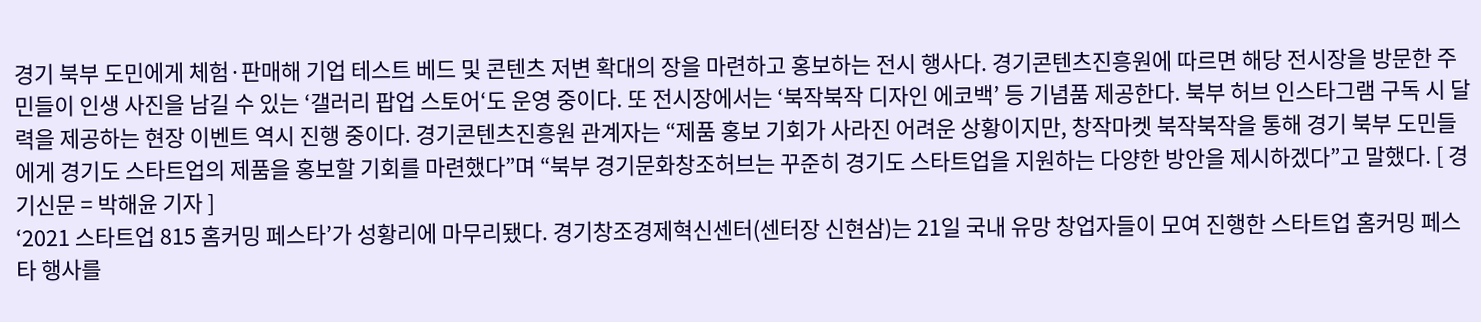경기 북부 도민에게 체험·판매해 기업 테스트 베드 및 콘텐츠 저변 확대의 장을 마련하고 홍보하는 전시 행사다. 경기콘텐츠진흥원에 따르면 해당 전시장을 방문한 주민들이 인생 사진을 남길 수 있는 ‘갤러리 팝업 스토어‘도 운영 중이다. 또 전시장에서는 ‘북작북작 디자인 에코백’ 등 기념품 제공한다. 북부 허브 인스타그램 구독 시 달력을 제공하는 현장 이벤트 역시 진행 중이다. 경기콘텐츠진흥원 관계자는 “제품 홍보 기회가 사라진 어려운 상황이지만, 창작마켓 북작북작을 통해 경기 북부 도민들에게 경기도 스타트업의 제품을 홍보할 기회를 마련했다”며 “북부 경기문화창조허브는 꾸준히 경기도 스타트업을 지원하는 다양한 방안을 제시하겠다”고 말했다. [ 경기신문 = 박해윤 기자 ]
‘2021 스타트업 815 홈커밍 페스타’가 성황리에 마무리됐다. 경기창조경제혁신센터(센터장 신현삼)는 21일 국내 유망 창업자들이 모여 진행한 스타트업 홈커밍 페스타 행사를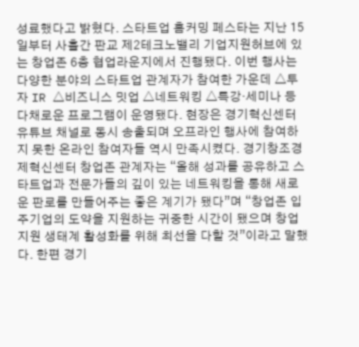성료했다고 밝혔다. 스타트업 홈커밍 페스타는 지난 15일부터 사흘간 판교 제2테크노밸리 기업지원허브에 있는 창업존 6층 협업라운지에서 진행됐다. 이번 행사는 다양한 분야의 스타트업 관계자가 참여한 가운데 △투자 IR △비즈니스 밋업 △네트워킹 △특강·세미나 등 다채로운 프로그램이 운영됐다. 현장은 경기혁신센터 유튜브 채널로 동시 송출되며 오프라인 행사에 참여하지 못한 온라인 참여자들 역시 만족시켰다. 경기창조경제혁신센터 창업존 관계자는 “올해 성과를 공유하고 스타트업과 전문가들의 깊이 있는 네트워킹을 통해 새로운 판로를 만들어주는 좋은 계기가 됐다”며 “창업존 입주기업의 도약을 지원하는 귀중한 시간이 됐으며 창업 지원 생태계 활성화를 위해 최선을 다할 것”이라고 말했다. 한편 경기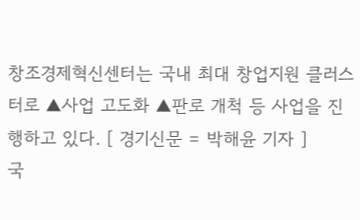창조경제혁신센터는 국내 최대 창업지원 클러스터로 ▲사업 고도화 ▲판로 개척 등 사업을 진행하고 있다. [ 경기신문 = 박해윤 기자 ]
국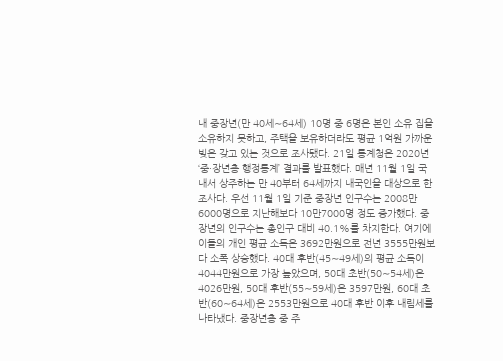내 중장년(만 40세∼64세) 10명 중 6명은 본인 소유 집을 소유하지 못하고, 주택을 보유하더라도 평균 1억원 가까운 빚은 갖고 있는 것으로 조사됐다. 21일 통계청은 2020년 ‘중·장년층 행정통계’ 결과를 발표했다. 매년 11월 1일 국내서 상주하는 만 40부터 64세까지 내국인을 대상으로 한 조사다. 우선 11월 1일 기준 중장년 인구수는 2008만6000명으로 지난해보다 10만7000명 정도 증가했다. 중장년의 인구수는 총인구 대비 40.1%를 차지한다. 여기에 이들의 개인 평균 소득은 3692만원으로 전년 3555만원보다 소폭 상승했다. 40대 후반(45∼49세)의 평균 소득이 4044만원으로 가장 높았으며, 50대 초반(50∼54세)은 4026만원, 50대 후반(55∼59세)은 3597만원, 60대 초반(60∼64세)은 2553만원으로 40대 후반 이후 내림세를 나타냈다. 중장년층 중 주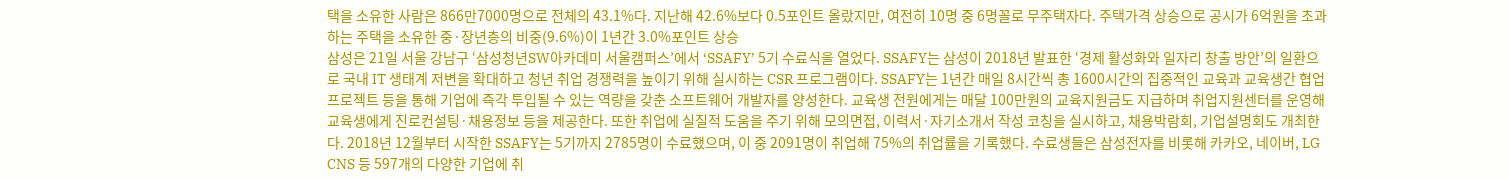택을 소유한 사람은 866만7000명으로 전체의 43.1%다. 지난해 42.6%보다 0.5포인트 올랐지만, 여전히 10명 중 6명꼴로 무주택자다. 주택가격 상승으로 공시가 6억원을 초과하는 주택을 소유한 중·장년층의 비중(9.6%)이 1년간 3.0%포인트 상승
삼성은 21일 서울 강남구 ‘삼성청년SW아카데미 서울캠퍼스’에서 ‘SSAFY’ 5기 수료식을 열었다. SSAFY는 삼성이 2018년 발표한 ‘경제 활성화와 일자리 창출 방안’의 일환으로 국내 IT 생태계 저변을 확대하고 청년 취업 경쟁력을 높이기 위해 실시하는 CSR 프로그램이다. SSAFY는 1년간 매일 8시간씩 총 1600시간의 집중적인 교육과 교육생간 협업 프로젝트 등을 통해 기업에 즉각 투입될 수 있는 역량을 갖춘 소프트웨어 개발자를 양성한다. 교육생 전원에게는 매달 100만원의 교육지원금도 지급하며 취업지원센터를 운영해 교육생에게 진로컨설팅·채용정보 등을 제공한다. 또한 취업에 실질적 도움을 주기 위해 모의면접, 이력서·자기소개서 작성 코칭을 실시하고, 채용박람회, 기업설명회도 개최한다. 2018년 12월부터 시작한 SSAFY는 5기까지 2785명이 수료했으며, 이 중 2091명이 취업해 75%의 취업률을 기록했다. 수료생들은 삼성전자를 비롯해 카카오, 네이버, LG CNS 등 597개의 다양한 기업에 취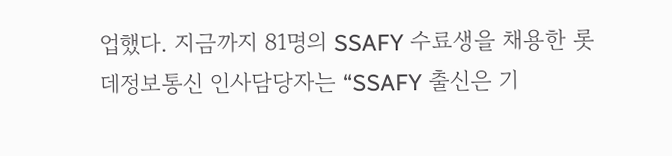업했다. 지금까지 81명의 SSAFY 수료생을 채용한 롯데정보통신 인사담당자는 “SSAFY 출신은 기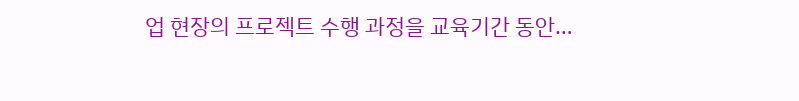업 현장의 프로젝트 수행 과정을 교육기간 동안…